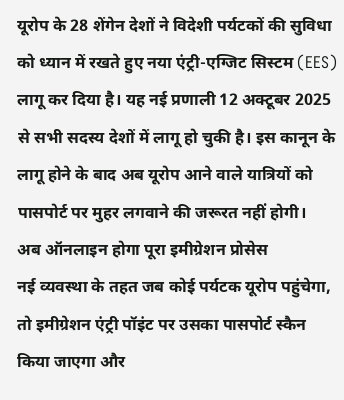यूरोप के 28 शेंगेन देशों ने विदेशी पर्यटकों की सुविधा को ध्यान में रखते हुए नया एंट्री-एग्जिट सिस्टम (EES) लागू कर दिया है। यह नई प्रणाली 12 अक्टूबर 2025 से सभी सदस्य देशों में लागू हो चुकी है। इस कानून के लागू होने के बाद अब यूरोप आने वाले यात्रियों को पासपोर्ट पर मुहर लगवाने की जरूरत नहीं होगी।
अब ऑनलाइन होगा पूरा इमीग्रेशन प्रोसेस
नई व्यवस्था के तहत जब कोई पर्यटक यूरोप पहुंचेगा, तो इमीग्रेशन एंट्री पॉइंट पर उसका पासपोर्ट स्कैन किया जाएगा और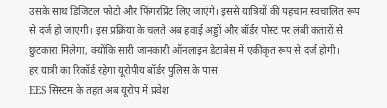उसके साथ डिजिटल फोटो और फिंगरप्रिंट लिए जाएंगे। इससे यात्रियों की पहचान स्वचालित रूप से दर्ज हो जाएगी। इस प्रक्रिया के चलते अब हवाई अड्डों और बॉर्डर पोस्ट पर लंबी कतारों से छुटकारा मिलेगा, क्योंकि सारी जानकारी ऑनलाइन डेटाबेस में एकीकृत रूप से दर्ज होगी।
हर यात्री का रिकॉर्ड रहेगा यूरोपीय बॉर्डर पुलिस के पास
EES सिस्टम के तहत अब यूरोप में प्रवेश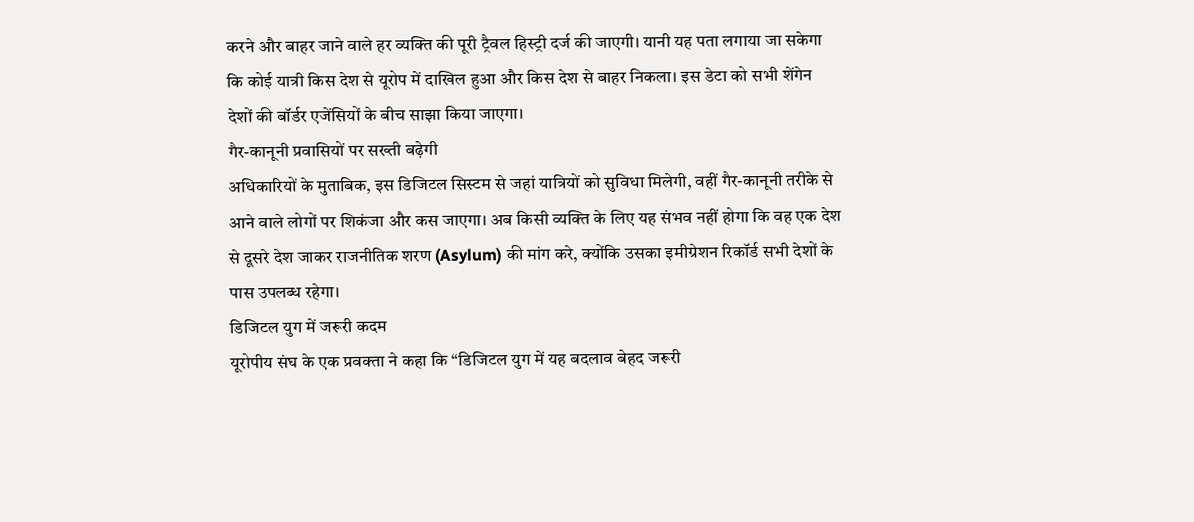करने और बाहर जाने वाले हर व्यक्ति की पूरी ट्रैवल हिस्ट्री दर्ज की जाएगी। यानी यह पता लगाया जा सकेगा कि कोई यात्री किस देश से यूरोप में दाखिल हुआ और किस देश से बाहर निकला। इस डेटा को सभी शेंगेन देशों की बॉर्डर एजेंसियों के बीच साझा किया जाएगा।
गैर-कानूनी प्रवासियों पर सख्ती बढ़ेगी
अधिकारियों के मुताबिक, इस डिजिटल सिस्टम से जहां यात्रियों को सुविधा मिलेगी, वहीं गैर-कानूनी तरीके से आने वाले लोगों पर शिकंजा और कस जाएगा। अब किसी व्यक्ति के लिए यह संभव नहीं होगा कि वह एक देश से दूसरे देश जाकर राजनीतिक शरण (Asylum) की मांग करे, क्योंकि उसका इमीग्रेशन रिकॉर्ड सभी देशों के पास उपलब्ध रहेगा।
डिजिटल युग में जरूरी कदम
यूरोपीय संघ के एक प्रवक्ता ने कहा कि “डिजिटल युग में यह बदलाव बेहद जरूरी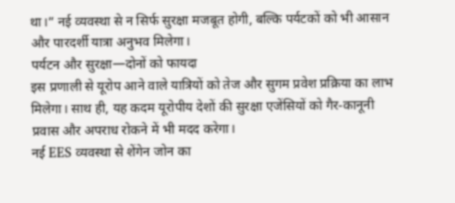था।” नई व्यवस्था से न सिर्फ सुरक्षा मजबूत होगी, बल्कि पर्यटकों को भी आसान और पारदर्शी यात्रा अनुभव मिलेगा।
पर्यटन और सुरक्षा—दोनों को फायदा
इस प्रणाली से यूरोप आने वाले यात्रियों को तेज और सुगम प्रवेश प्रक्रिया का लाभ मिलेगा। साथ ही, यह कदम यूरोपीय देशों की सुरक्षा एजेंसियों को गैर-कानूनी प्रवास और अपराध रोकने में भी मदद करेगा।
नई EES व्यवस्था से शेंगेन जोन का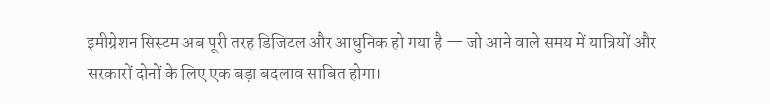इमीग्रेशन सिस्टम अब पूरी तरह डिजिटल और आधुनिक हो गया है — जो आने वाले समय में यात्रियों और सरकारों दोनों के लिए एक बड़ा बदलाव साबित होगा।